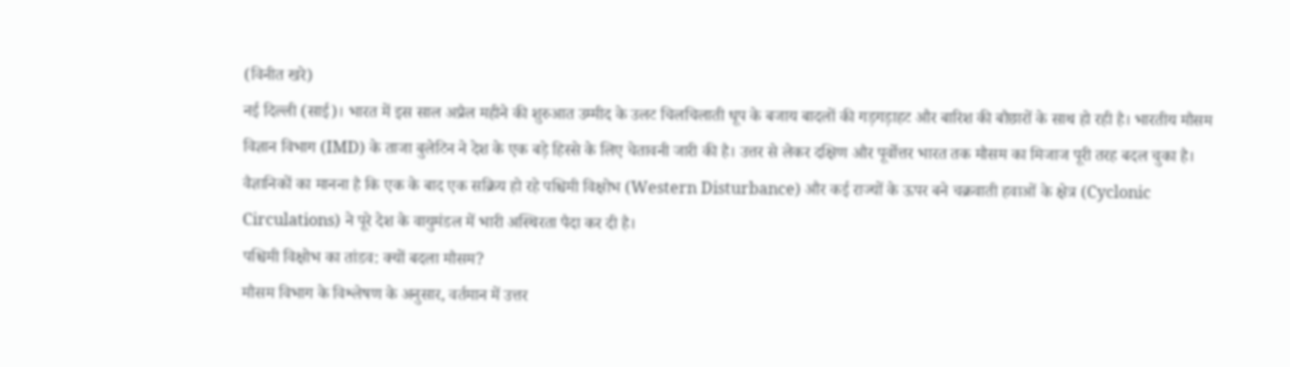(विनीत खरे)
नई दिल्ली (साई)। भारत में इस साल अप्रैल महीने की शुरुआत उम्मीद के उलट चिलचिलाती धूप के बजाय बादलों की गड़गड़ाहट और बारिश की बौछारों के साथ हो रही है। भारतीय मौसम विज्ञान विभाग (IMD) के ताजा बुलेटिन ने देश के एक बड़े हिस्से के लिए चेतावनी जारी की है। उत्तर से लेकर दक्षिण और पूर्वोत्तर भारत तक मौसम का मिजाज पूरी तरह बदल चुका है। वैज्ञानिकों का मानना है कि एक के बाद एक सक्रिय हो रहे पश्चिमी विक्षोभ (Western Disturbance) और कई राज्यों के ऊपर बने चक्रवाती हवाओं के क्षेत्र (Cyclonic Circulations) ने पूरे देश के वायुमंडल में भारी अस्थिरता पैदा कर दी है।
पश्चिमी विक्षोभ का तांडव: क्यों बदला मौसम?
मौसम विभाग के विश्लेषण के अनुसार, वर्तमान में उत्तर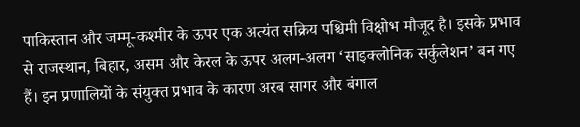पाकिस्तान और जम्मू-कश्मीर के ऊपर एक अत्यंत सक्रिय पश्चिमी विक्षोभ मौजूद है। इसके प्रभाव से राजस्थान, बिहार, असम और केरल के ऊपर अलग-अलग ‘साइक्लोनिक सर्कुलेशन’ बन गए हैं। इन प्रणालियों के संयुक्त प्रभाव के कारण अरब सागर और बंगाल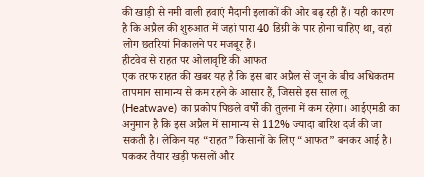की खाड़ी से नमी वाली हवाएं मैदानी इलाकों की ओर बढ़ रही हैं। यही कारण है कि अप्रैल की शुरुआत में जहां पारा 40 डिग्री के पार होना चाहिए था, वहां लोग छतरियां निकालने पर मजबूर हैं।
हीटवेव से राहत पर ओलावृष्टि की आफत
एक तरफ राहत की खबर यह है कि इस बार अप्रैल से जून के बीच अधिकतम तापमान सामान्य से कम रहने के आसार हैं, जिससे इस साल लू (Heatwave) का प्रकोप पिछले वर्षों की तुलना में कम रहेगा। आईएमडी का अनुमान है कि इस अप्रैल में सामान्य से 112% ज्यादा बारिश दर्ज की जा सकती है। लेकिन यह “राहत” किसानों के लिए “आफत” बनकर आई है। पककर तैयार खड़ी फसलों और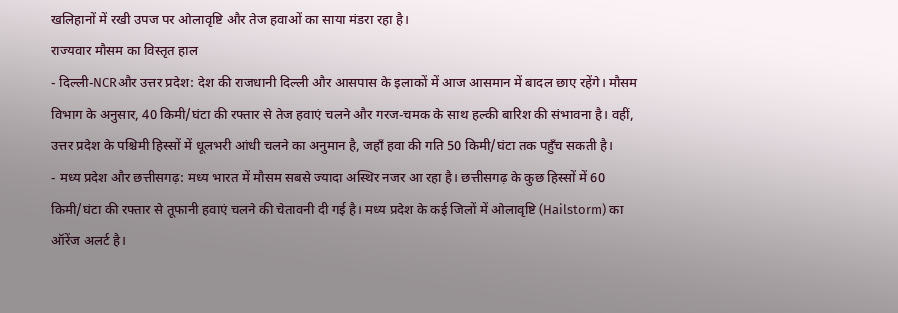खलिहानों में रखी उपज पर ओलावृष्टि और तेज हवाओं का साया मंडरा रहा है।
राज्यवार मौसम का विस्तृत हाल
- दिल्ली-NCRऔर उत्तर प्रदेश: देश की राजधानी दिल्ली और आसपास के इलाकों में आज आसमान में बादल छाए रहेंगे। मौसम विभाग के अनुसार, 40 किमी/घंटा की रफ्तार से तेज हवाएं चलने और गरज-चमक के साथ हल्की बारिश की संभावना है। वहीं, उत्तर प्रदेश के पश्चिमी हिस्सों में धूलभरी आंधी चलने का अनुमान है, जहाँ हवा की गति 50 किमी/घंटा तक पहुँच सकती है।
- मध्य प्रदेश और छत्तीसगढ़: मध्य भारत में मौसम सबसे ज्यादा अस्थिर नजर आ रहा है। छत्तीसगढ़ के कुछ हिस्सों में 60 किमी/घंटा की रफ्तार से तूफानी हवाएं चलने की चेतावनी दी गई है। मध्य प्रदेश के कई जिलों में ओलावृष्टि (Hailstorm) का ऑरेंज अलर्ट है।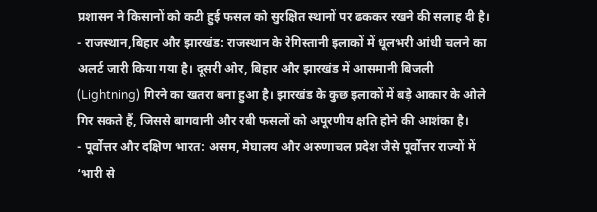प्रशासन ने किसानों को कटी हुई फसल को सुरक्षित स्थानों पर ढककर रखने की सलाह दी है।
- राजस्थान,बिहार और झारखंड: राजस्थान के रेगिस्तानी इलाकों में धूलभरी आंधी चलने का अलर्ट जारी किया गया है। दूसरी ओर, बिहार और झारखंड में आसमानी बिजली (Lightning) गिरने का खतरा बना हुआ है। झारखंड के कुछ इलाकों में बड़े आकार के ओले गिर सकते हैं, जिससे बागवानी और रबी फसलों को अपूरणीय क्षति होने की आशंका है।
- पूर्वोत्तर और दक्षिण भारत: असम, मेघालय और अरुणाचल प्रदेश जैसे पूर्वोत्तर राज्यों में ‘भारी से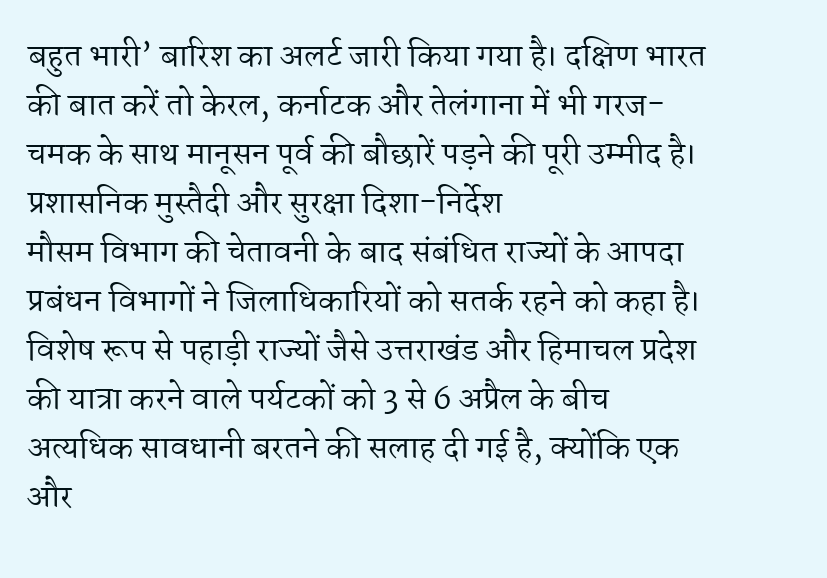बहुत भारी’ बारिश का अलर्ट जारी किया गया है। दक्षिण भारत की बात करें तो केरल, कर्नाटक और तेलंगाना में भी गरज-चमक के साथ मानूसन पूर्व की बौछारें पड़ने की पूरी उम्मीद है।
प्रशासनिक मुस्तैदी और सुरक्षा दिशा-निर्देश
मौसम विभाग की चेतावनी के बाद संबंधित राज्यों के आपदा प्रबंधन विभागों ने जिलाधिकारियों को सतर्क रहने को कहा है। विशेष रूप से पहाड़ी राज्यों जैसे उत्तराखंड और हिमाचल प्रदेश की यात्रा करने वाले पर्यटकों को 3 से 6 अप्रैल के बीच अत्यधिक सावधानी बरतने की सलाह दी गई है, क्योंकि एक और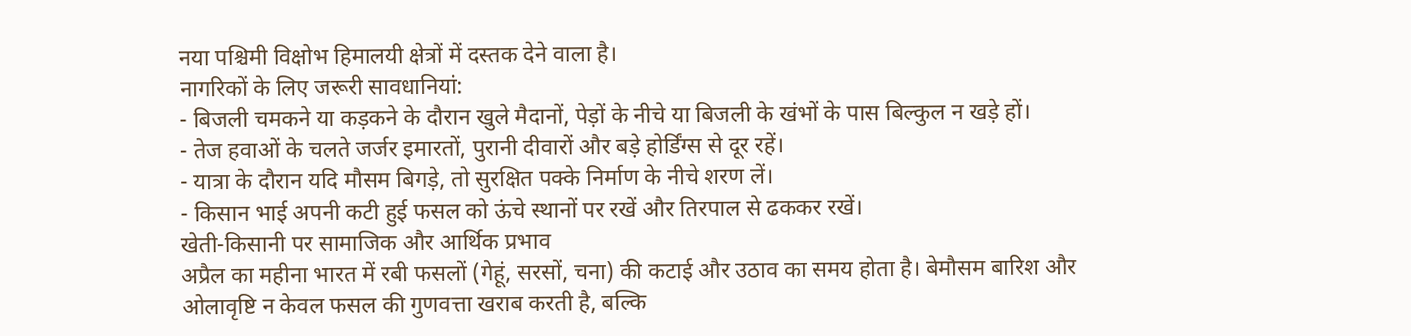नया पश्चिमी विक्षोभ हिमालयी क्षेत्रों में दस्तक देने वाला है।
नागरिकों के लिए जरूरी सावधानियां:
- बिजली चमकने या कड़कने के दौरान खुले मैदानों, पेड़ों के नीचे या बिजली के खंभों के पास बिल्कुल न खड़े हों।
- तेज हवाओं के चलते जर्जर इमारतों, पुरानी दीवारों और बड़े होर्डिंग्स से दूर रहें।
- यात्रा के दौरान यदि मौसम बिगड़े, तो सुरक्षित पक्के निर्माण के नीचे शरण लें।
- किसान भाई अपनी कटी हुई फसल को ऊंचे स्थानों पर रखें और तिरपाल से ढककर रखें।
खेती-किसानी पर सामाजिक और आर्थिक प्रभाव
अप्रैल का महीना भारत में रबी फसलों (गेहूं, सरसों, चना) की कटाई और उठाव का समय होता है। बेमौसम बारिश और ओलावृष्टि न केवल फसल की गुणवत्ता खराब करती है, बल्कि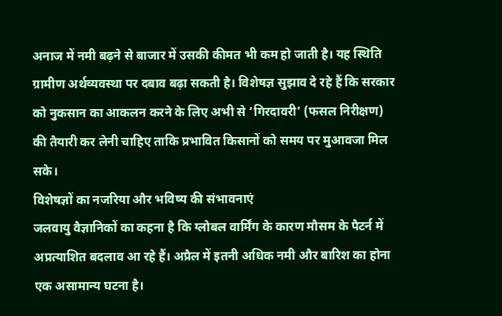अनाज में नमी बढ़ने से बाजार में उसकी कीमत भी कम हो जाती है। यह स्थिति ग्रामीण अर्थव्यवस्था पर दबाव बढ़ा सकती है। विशेषज्ञ सुझाव दे रहे हैं कि सरकार को नुकसान का आकलन करने के लिए अभी से ‘गिरदावरी’ (फसल निरीक्षण) की तैयारी कर लेनी चाहिए ताकि प्रभावित किसानों को समय पर मुआवजा मिल सके।
विशेषज्ञों का नजरिया और भविष्य की संभावनाएं
जलवायु वैज्ञानिकों का कहना है कि ग्लोबल वार्मिंग के कारण मौसम के पैटर्न में अप्रत्याशित बदलाव आ रहे हैं। अप्रैल में इतनी अधिक नमी और बारिश का होना एक असामान्य घटना है।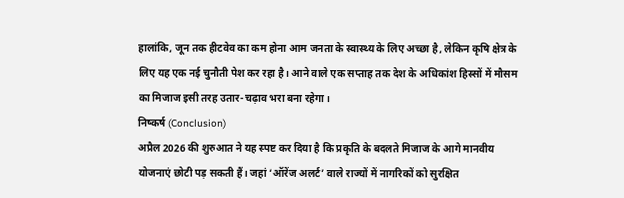हालांकि, जून तक हीटवेव का कम होना आम जनता के स्वास्थ्य के लिए अच्छा है, लेकिन कृषि क्षेत्र के लिए यह एक नई चुनौती पेश कर रहा है। आने वाले एक सप्ताह तक देश के अधिकांश हिस्सों में मौसम का मिजाज इसी तरह उतार-चढ़ाव भरा बना रहेगा।
निष्कर्ष (Conclusion)
अप्रैल 2026 की शुरुआत ने यह स्पष्ट कर दिया है कि प्रकृति के बदलते मिजाज के आगे मानवीय योजनाएं छोटी पड़ सकती हैं। जहां ‘ऑरेंज अलर्ट’ वाले राज्यों में नागरिकों को सुरक्षित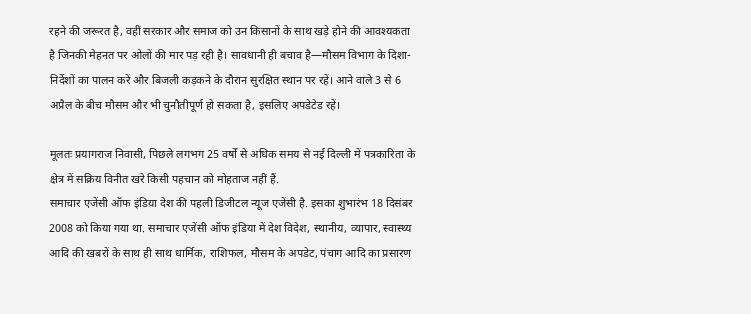रहने की जरूरत है, वहीं सरकार और समाज को उन किसानों के साथ खड़े होने की आवश्यकता है जिनकी मेहनत पर ओलों की मार पड़ रही है। सावधानी ही बचाव है—मौसम विभाग के दिशा-निर्देशों का पालन करें और बिजली कड़कने के दौरान सुरक्षित स्थान पर रहें। आने वाले 3 से 6 अप्रैल के बीच मौसम और भी चुनौतीपूर्ण हो सकता है, इसलिए अपडेटेड रहें।

मूलतः प्रयागराज निवासी, पिछले लगभग 25 वर्षों से अधिक समय से नई दिल्ली में पत्रकारिता के क्षेत्र में सक्रिय विनीत खरे किसी पहचान को मोहताज नहीं हैं.
समाचार एजेंसी ऑफ इंडिया देश की पहली डिजीटल न्यूज एजेंसी है. इसका शुभारंभ 18 दिसंबर 2008 को किया गया था. समाचार एजेंसी ऑफ इंडिया में देश विदेश, स्थानीय, व्यापार, स्वास्थ्य आदि की खबरों के साथ ही साथ धार्मिक, राशिफल, मौसम के अपडेट, पंचाग आदि का प्रसारण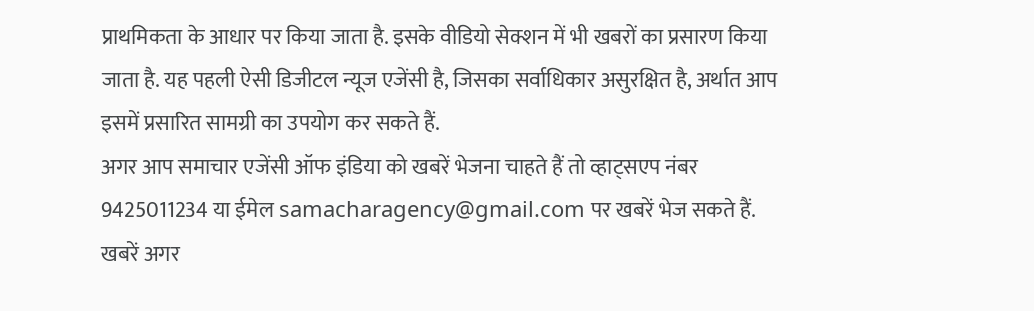प्राथमिकता के आधार पर किया जाता है. इसके वीडियो सेक्शन में भी खबरों का प्रसारण किया जाता है. यह पहली ऐसी डिजीटल न्यूज एजेंसी है, जिसका सर्वाधिकार असुरक्षित है, अर्थात आप इसमें प्रसारित सामग्री का उपयोग कर सकते हैं.
अगर आप समाचार एजेंसी ऑफ इंडिया को खबरें भेजना चाहते हैं तो व्हाट्सएप नंबर 9425011234 या ईमेल samacharagency@gmail.com पर खबरें भेज सकते हैं. खबरें अगर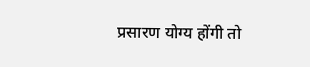प्रसारण योग्य होंगी तो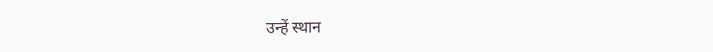उन्हें स्थान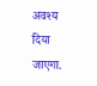अवश्य दिया जाएगा.